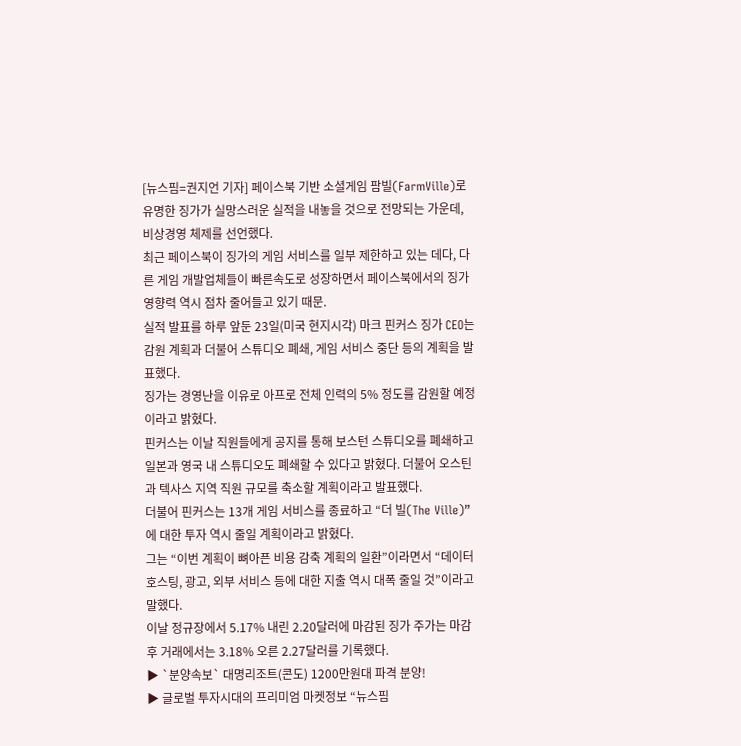[뉴스핌=권지언 기자] 페이스북 기반 소셜게임 팜빌(FarmVille)로 유명한 징가가 실망스러운 실적을 내놓을 것으로 전망되는 가운데, 비상경영 체제를 선언했다.
최근 페이스북이 징가의 게임 서비스를 일부 제한하고 있는 데다, 다른 게임 개발업체들이 빠른속도로 성장하면서 페이스북에서의 징가 영향력 역시 점차 줄어들고 있기 때문.
실적 발표를 하루 앞둔 23일(미국 현지시각) 마크 핀커스 징가 CEO는 감원 계획과 더불어 스튜디오 폐쇄, 게임 서비스 중단 등의 계획을 발표했다.
징가는 경영난을 이유로 아프로 전체 인력의 5% 정도를 감원할 예정이라고 밝혔다.
핀커스는 이날 직원들에게 공지를 통해 보스턴 스튜디오를 폐쇄하고 일본과 영국 내 스튜디오도 폐쇄할 수 있다고 밝혔다. 더불어 오스틴과 텍사스 지역 직원 규모를 축소할 계획이라고 발표했다.
더불어 핀커스는 13개 게임 서비스를 종료하고 “더 빌(The Ville)”에 대한 투자 역시 줄일 계획이라고 밝혔다.
그는 “이번 계획이 뼈아픈 비용 감축 계획의 일환”이라면서 “데이터 호스팅, 광고, 외부 서비스 등에 대한 지출 역시 대폭 줄일 것”이라고 말했다.
이날 정규장에서 5.17% 내린 2.20달러에 마감된 징가 주가는 마감 후 거래에서는 3.18% 오른 2.27달러를 기록했다.
▶ `분양속보` 대명리조트(콘도) 1200만원대 파격 분양!
▶ 글로벌 투자시대의 프리미엄 마켓정보 “뉴스핌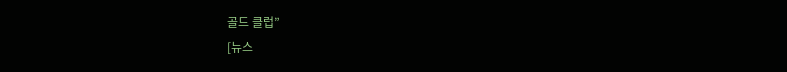골드 클럽”
[뉴스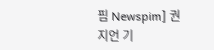핌 Newspim] 권지언 기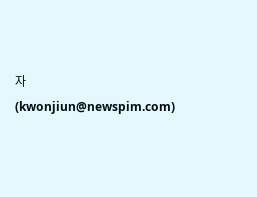자 (kwonjiun@newspim.com)